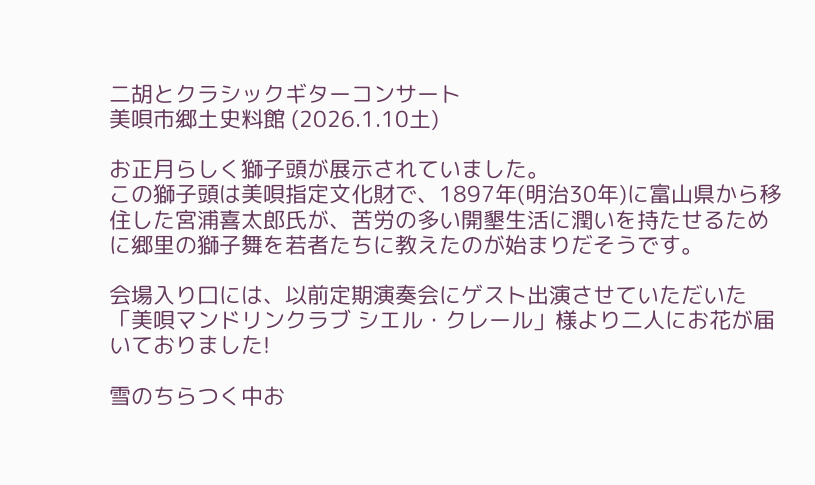二胡とクラシックギターコンサート
美唄市郷土史料館 (2026.1.10土)

お正月らしく獅子頭が展示されていました。
この獅子頭は美唄指定文化財で、1897年(明治30年)に富山県から移住した宮浦喜太郎氏が、苦労の多い開墾生活に潤いを持たせるために郷里の獅子舞を若者たちに教えたのが始まりだそうです。

会場入り口には、以前定期演奏会にゲスト出演させていただいた「美唄マンドリンクラブ シエル・クレール」様より二人にお花が届いておりました!

雪のちらつく中お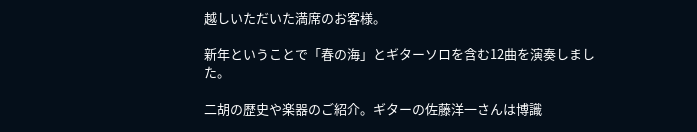越しいただいた満席のお客様。

新年ということで「春の海」とギターソロを含む12曲を演奏しました。

二胡の歴史や楽器のご紹介。ギターの佐藤洋一さんは博識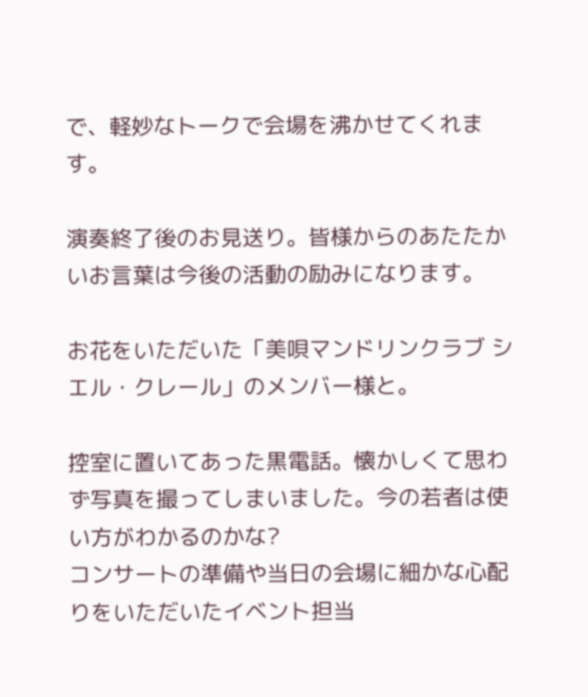で、軽妙なトークで会場を沸かせてくれます。

演奏終了後のお見送り。皆様からのあたたかいお言葉は今後の活動の励みになります。

お花をいただいた「美唄マンドリンクラブ シエル・クレール」のメンバー様と。

控室に置いてあった黒電話。懐かしくて思わず写真を撮ってしまいました。今の若者は使い方がわかるのかな?
コンサートの準備や当日の会場に細かな心配りをいただいたイベント担当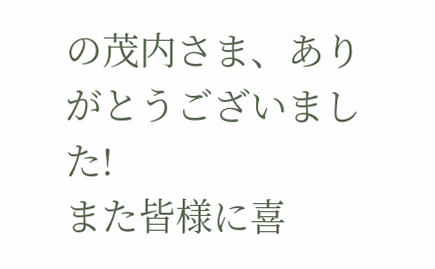の茂内さま、ありがとうございました!
また皆様に喜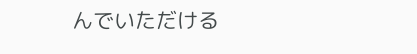んでいただける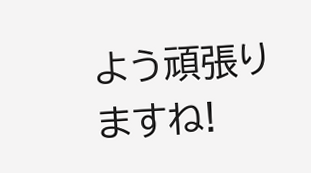よう頑張りますね!